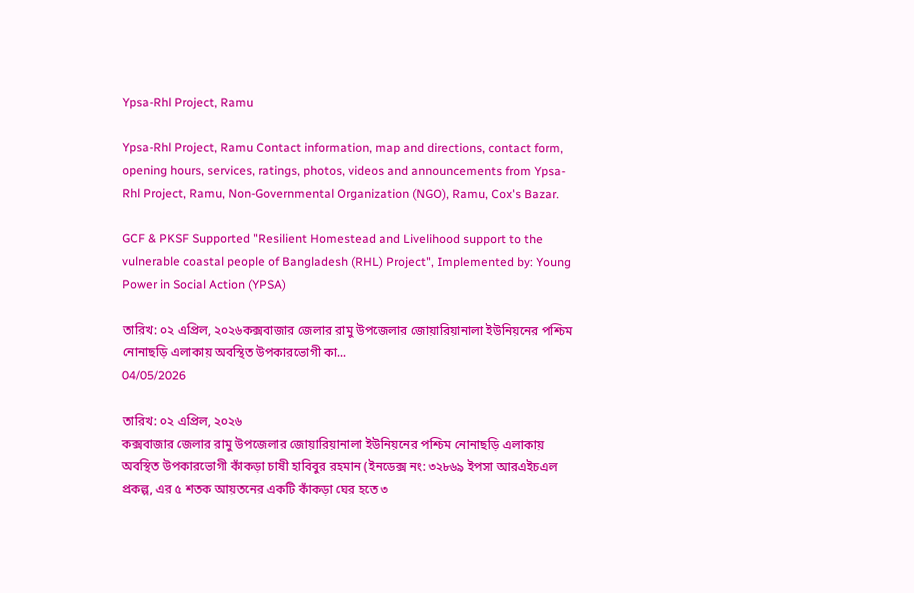Ypsa-Rhl Project, Ramu

Ypsa-Rhl Project, Ramu Contact information, map and directions, contact form, opening hours, services, ratings, photos, videos and announcements from Ypsa-Rhl Project, Ramu, Non-Governmental Organization (NGO), Ramu, Cox's Bazar.

GCF & PKSF Supported "Resilient Homestead and Livelihood support to the vulnerable coastal people of Bangladesh (RHL) Project", Implemented by: Young Power in Social Action (YPSA)

তারিখ: ০২ এপ্রিল, ২০২৬কক্সবাজার জেলার রামু উপজেলার জোয়ারিয়ানালা ইউনিয়নের পশ্চিম নোনাছড়ি এলাকায় অবস্থিত উপকারভোগী কা...
04/05/2026

তারিখ: ০২ এপ্রিল, ২০২৬
কক্সবাজার জেলার রামু উপজেলার জোয়ারিয়ানালা ইউনিয়নের পশ্চিম নোনাছড়ি এলাকায় অবস্থিত উপকারভোগী কাঁকড়া চাষী হাবিবুর রহমান (ইনডেক্স নং: ৩২৮৬৯ ইপসা আরএইচএল প্রকল্প, এর ৫ শতক আয়তনের একটি কাঁকড়া ঘের হতে ৩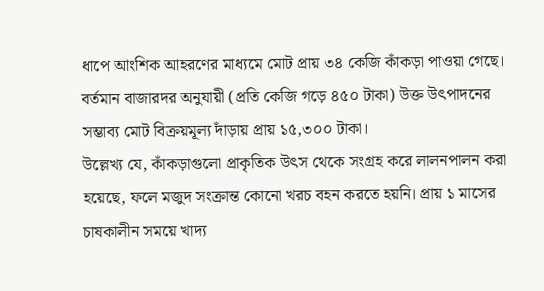ধাপে আংশিক আহরণের মাধ্যমে মোট প্রায় ৩৪ কেজি কাঁকড়া পাওয়া গেছে। বর্তমান বাজারদর অনুযায়ী (প্রতি কেজি গড়ে ৪৫০ টাকা) উক্ত উৎপাদনের সম্ভাব্য মোট বিক্রয়মূল্য দাঁড়ায় প্রায় ১৫,৩০০ টাকা।
উল্লেখ্য যে, কাঁকড়াগুলো প্রাকৃতিক উৎস থেকে সংগ্রহ করে লালনপালন করা হয়েছে, ফলে মজুদ সংক্রান্ত কোনো খরচ বহন করতে হয়নি। প্রায় ১ মাসের চাষকালীন সময়ে খাদ্য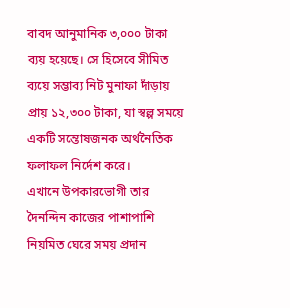বাবদ আনুমানিক ৩,০০০ টাকা ব্যয় হয়েছে। সে হিসেবে সীমিত ব্যয়ে সম্ভাব্য নিট মুনাফা দাঁড়ায় প্রায় ১২,৩০০ টাকা, যা স্বল্প সময়ে একটি সন্তোষজনক অর্থনৈতিক ফলাফল নির্দেশ করে।
এখানে উপকারভোগী তার দৈনন্দিন কাজের পাশাপাশি নিয়মিত ঘেরে সময় প্রদান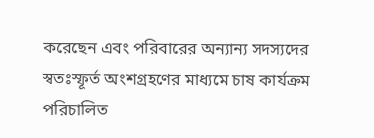করেছেন এবং পরিবারের অন্যান্য সদস্যদের স্বতঃস্ফূর্ত অংশগ্রহণের মাধ্যমে চাষ কার্যক্রম পরিচালিত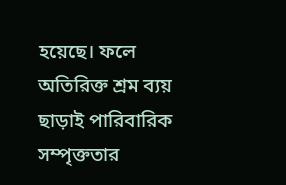হয়েছে। ফলে অতিরিক্ত শ্রম ব্যয় ছাড়াই পারিবারিক সম্পৃক্ততার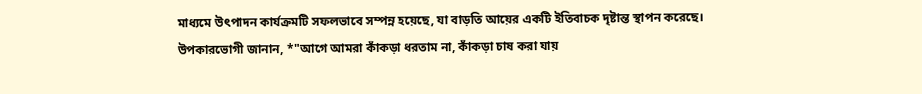মাধ্যমে উৎপাদন কার্যক্রমটি সফলভাবে সম্পন্ন হয়েছে, যা বাড়তি আয়ের একটি ইতিবাচক দৃষ্টান্ত স্থাপন করেছে।
উপকারভোগী জানান, *"আগে আমরা কাঁকড়া ধরতাম না, কাঁকড়া চাষ করা যায়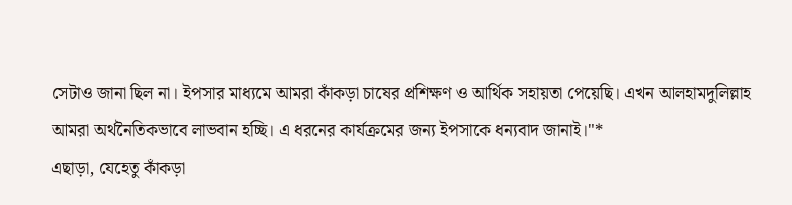সেটাও জানা ছিল না। ইপসার মাধ্যমে আমরা কাঁকড়া চাষের প্রশিক্ষণ ও আর্থিক সহায়তা পেয়েছি। এখন আলহামদুলিল্লাহ আমরা অর্থনৈতিকভাবে লাভবান হচ্ছি। এ ধরনের কার্যক্রমের জন্য ইপসাকে ধন্যবাদ জানাই।"*
এছাড়া, যেহেতু কাঁকড়া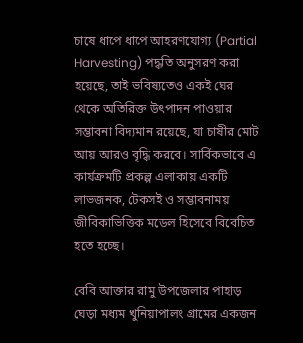চাষে ধাপে ধাপে আহরণযোগ্য (Partial Harvesting) পদ্ধতি অনুসরণ করা হয়েছে, তাই ভবিষ্যতেও একই ঘের থেকে অতিরিক্ত উৎপাদন পাওয়ার সম্ভাবনা বিদ্যমান রয়েছে, যা চাষীর মোট আয় আরও বৃদ্ধি করবে। সার্বিকভাবে এ কার্যক্রমটি প্রকল্প এলাকায় একটি লাভজনক, টেকসই ও সম্ভাবনাময় জীবিকাভিত্তিক মডেল হিসেবে বিবেচিত হতে হচ্ছে।

বেবি আক্তার রামু উপজেলার পাহাড় ঘেড়া মধ্যম খুনিয়াপালং গ্রামের একজন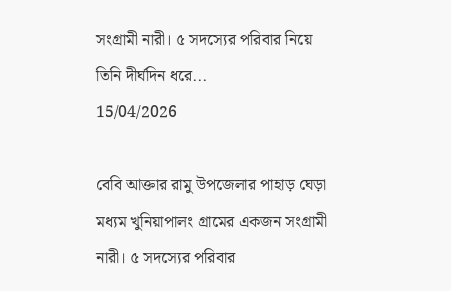সংগ্রামী নারী। ৫ সদস্যের পরিবার নিয়ে তিনি দীর্ঘদিন ধরে...
15/04/2026

বেবি আক্তার রামু উপজেলার পাহাড় ঘেড়া মধ্যম খুনিয়াপালং গ্রামের একজন সংগ্রামী নারী। ৫ সদস্যের পরিবার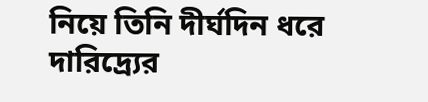নিয়ে তিনি দীর্ঘদিন ধরে দারিদ্র্যের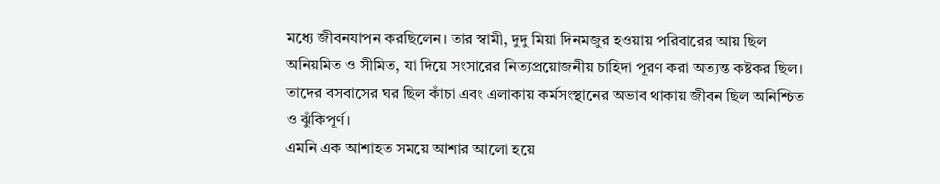মধ্যে জীবনযাপন করছিলেন। তার স্বামী, দুদু মিয়া দিনমজুর হওয়ায় পরিবারের আয় ছিল অনিয়মিত ও সীমিত, যা দিয়ে সংসারের নিত্যপ্রয়োজনীয় চাহিদা পূরণ করা অত্যন্ত কষ্টকর ছিল। তাদের বসবাসের ঘর ছিল কাঁচা এবং এলাকায় কর্মসংস্থানের অভাব থাকায় জীবন ছিল অনিশ্চিত ও ঝুঁকিপূর্ণ।
এমনি এক আশাহত সময়ে আশার আলো হয়ে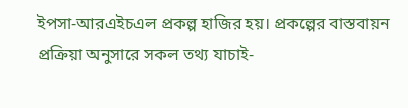ইপসা-আরএইচএল প্রকল্প হাজির হয়। প্রকল্পের বাস্তবায়ন প্রক্রিয়া অনুসারে সকল তথ্য যাচাই-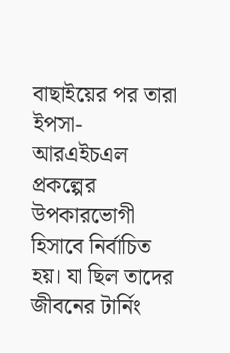বাছাইয়ের পর তারা ইপসা- আরএইচএল প্রকল্পের উপকারভোগী হিসাবে নির্বাচিত হয়। যা ছিল তাদের জীবনের টার্নিং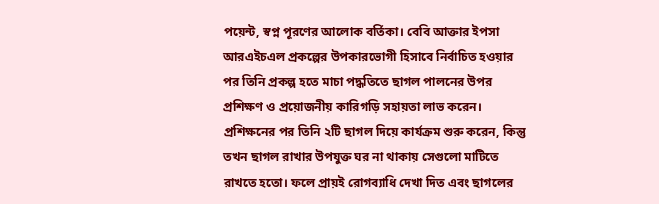পয়েন্ট, স্বপ্ন পূরণের আলোক বর্তিকা। বেবি আক্তার ইপসা আরএইচএল প্রকল্পের উপকারভোগী হিসাবে নির্বাচিত হওয়ার পর তিনি প্রকল্প হতে মাচা পদ্ধতিতে ছাগল পালনের উপর প্রশিক্ষণ ও প্রয়োজনীয় কারিগড়ি সহায়তা লাভ করেন। প্রশিক্ষনের পর তিনি ২টি ছাগল দিয়ে কার্যক্রম শুরু করেন, কিন্তু তখন ছাগল রাখার উপযুক্ত ঘর না থাকায় সেগুলো মাটিতে রাখতে হতো। ফলে প্রায়ই রোগব্যাধি দেখা দিত এবং ছাগলের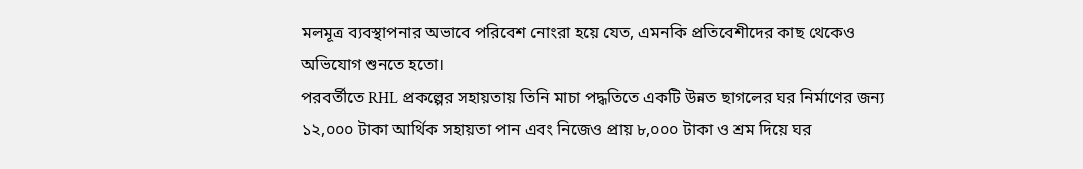মলমূত্র ব্যবস্থাপনার অভাবে পরিবেশ নোংরা হয়ে যেত, এমনকি প্রতিবেশীদের কাছ থেকেও অভিযোগ শুনতে হতো।
পরবর্তীতে RHL প্রকল্পের সহায়তায় তিনি মাচা পদ্ধতিতে একটি উন্নত ছাগলের ঘর নির্মাণের জন্য ১২,০০০ টাকা আর্থিক সহায়তা পান এবং নিজেও প্রায় ৮,০০০ টাকা ও শ্রম দিয়ে ঘর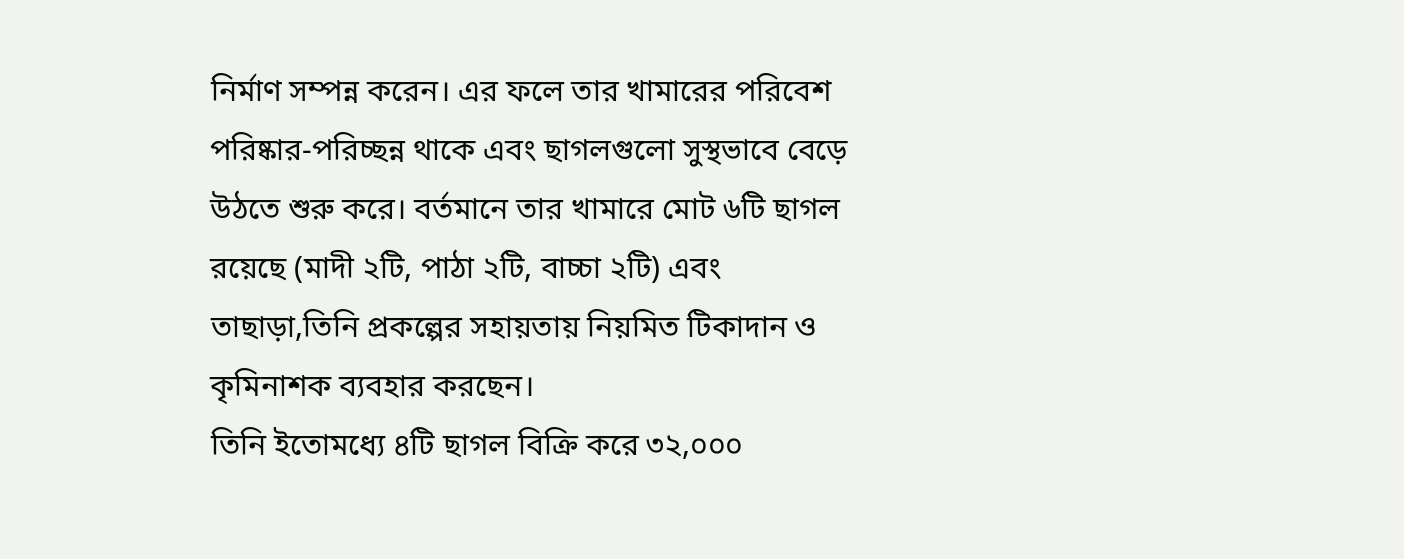নির্মাণ সম্পন্ন করেন। এর ফলে তার খামারের পরিবেশ পরিষ্কার-পরিচ্ছন্ন থাকে এবং ছাগলগুলো সুস্থভাবে বেড়ে উঠতে শুরু করে। বর্তমানে তার খামারে মোট ৬টি ছাগল রয়েছে (মাদী ২টি, পাঠা ২টি, বাচ্চা ২টি) এবং তাছাড়া,তিনি প্রকল্পের সহায়তায় নিয়মিত টিকাদান ও কৃমিনাশক ব্যবহার করছেন।
তিনি ইতোমধ্যে ৪টি ছাগল বিক্রি করে ৩২,০০০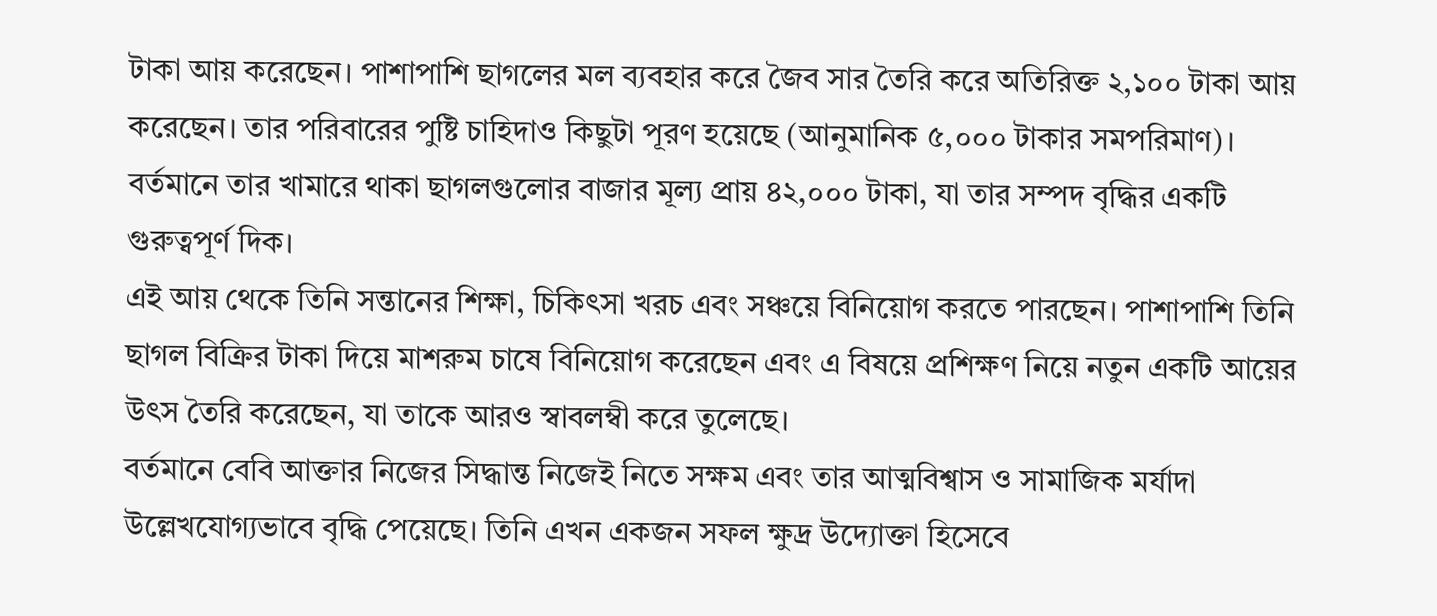টাকা আয় করেছেন। পাশাপাশি ছাগলের মল ব্যবহার করে জৈব সার তৈরি করে অতিরিক্ত ২,১০০ টাকা আয় করেছেন। তার পরিবারের পুষ্টি চাহিদাও কিছুটা পূরণ হয়েছে (আনুমানিক ৫,০০০ টাকার সমপরিমাণ)। বর্তমানে তার খামারে থাকা ছাগলগুলোর বাজার মূল্য প্রায় ৪২,০০০ টাকা, যা তার সম্পদ বৃদ্ধির একটি গুরুত্বপূর্ণ দিক।
এই আয় থেকে তিনি সন্তানের শিক্ষা, চিকিৎসা খরচ এবং সঞ্চয়ে বিনিয়োগ করতে পারছেন। পাশাপাশি তিনি ছাগল বিক্রির টাকা দিয়ে মাশরুম চাষে বিনিয়োগ করেছেন এবং এ বিষয়ে প্রশিক্ষণ নিয়ে নতুন একটি আয়ের উৎস তৈরি করেছেন, যা তাকে আরও স্বাবলম্বী করে তুলেছে।
বর্তমানে বেবি আক্তার নিজের সিদ্ধান্ত নিজেই নিতে সক্ষম এবং তার আত্মবিশ্বাস ও সামাজিক মর্যাদা উল্লেখযোগ্যভাবে বৃদ্ধি পেয়েছে। তিনি এখন একজন সফল ক্ষুদ্র উদ্যোক্তা হিসেবে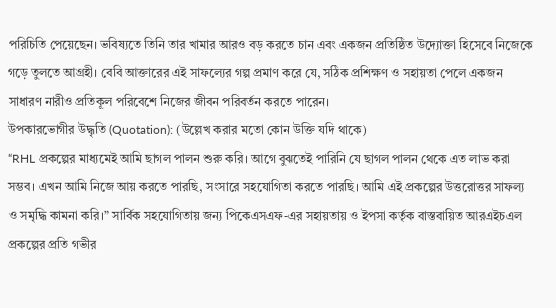পরিচিতি পেয়েছেন। ভবিষ্যতে তিনি তার খামার আরও বড় করতে চান এবং একজন প্রতিষ্ঠিত উদ্যোক্তা হিসেবে নিজেকে গড়ে তুলতে আগ্রহী। বেবি আক্তারের এই সাফল্যের গল্প প্রমাণ করে যে, সঠিক প্রশিক্ষণ ও সহায়তা পেলে একজন সাধারণ নারীও প্রতিকূল পরিবেশে নিজের জীবন পরিবর্তন করতে পারেন।
উপকারভোগীর উদ্ধৃতি (Quotation): (উল্লেখ করার মতো কোন উক্তি যদি থাকে)
“RHL প্রকল্পের মাধ্যমেই আমি ছাগল পালন শুরু করি। আগে বুঝতেই পারিনি যে ছাগল পালন থেকে এত লাভ করা সম্ভব। এখন আমি নিজে আয় করতে পারছি, সংসারে সহযোগিতা করতে পারছি। আমি এই প্রকল্পের উত্তরোত্তর সাফল্য ও সমৃদ্ধি কামনা করি।” সার্বিক সহযোগিতায় জন্য পিকেএসএফ-এর সহায়তায় ও ইপসা কর্তৃক বাস্তবায়িত আরএইচএল প্রকল্পের প্রতি গভীর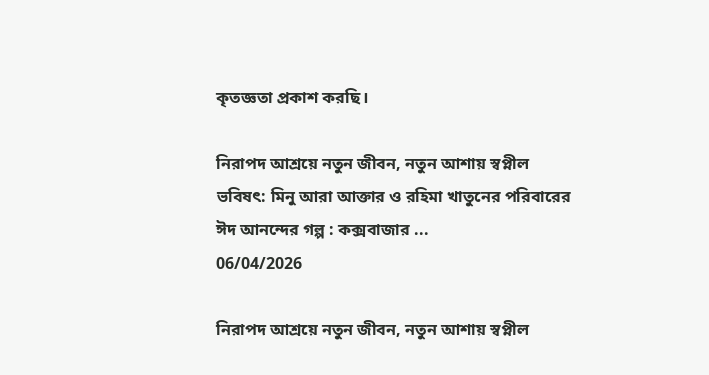কৃতজ্ঞতা প্রকাশ করছি।

নিরাপদ আশ্রয়ে নতুন জীবন, নতুন আশায় স্বপ্নীল ভবিষৎ: মিনু আরা আক্তার ও রহিমা খাতুনের পরিবারের ঈদ আনন্দের গল্প : কক্সবাজার ...
06/04/2026

নিরাপদ আশ্রয়ে নতুন জীবন, নতুন আশায় স্বপ্নীল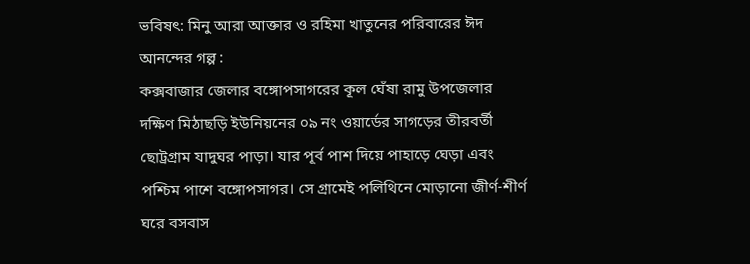ভবিষৎ: মিনু আরা আক্তার ও রহিমা খাতুনের পরিবারের ঈদ আনন্দের গল্প :
কক্সবাজার জেলার বঙ্গোপসাগরের কূল ঘেঁষা রামু উপজেলার দক্ষিণ মিঠাছড়ি ইউনিয়নের ০৯ নং ওয়ার্ডের সাগড়ের তীরবর্তী ছোট্রগ্রাম যাদুঘর পাড়া। যার পূর্ব পাশ দিয়ে পাহাড়ে ঘেড়া এবং পশ্চিম পাশে বঙ্গোপসাগর। সে গ্রামেই পলিথিনে মোড়ানো জীর্ণ-শীর্ণ ঘরে বসবাস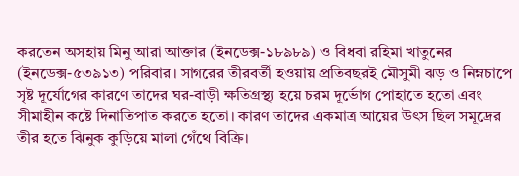করতেন অসহায় মিনু আরা আক্তার (ইনডেক্স-১৮৯৮৯) ও বিধবা রহিমা খাতুনের (ইনডেক্স-৫৩৯১৩) পরিবার। সাগরের তীরবর্তী হওয়ায় প্রতিবছরই মৌসুমী ঝড় ও নিম্নচাপে সৃষ্ট দূর্যোগের কারণে তাদের ঘর-বাড়ী ক্ষতিগ্রস্থ্য হয়ে চরম দূর্ভোগ পোহাতে হতো এবং সীমাহীন কষ্টে দিনাতিপাত করতে হতো। কারণ তাদের একমাত্র আয়ের উৎস ছিল সমূদ্রের তীর হতে ঝিনুক ‍কুড়িয়ে মালা গেঁথে বিক্রি।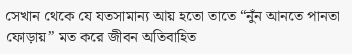সেখান থেকে যে যতসামান্য আয় হতো তাতে “নুঁন আনতে পানতা ফোড়ায়” মত করে জীবন অতিবাহিত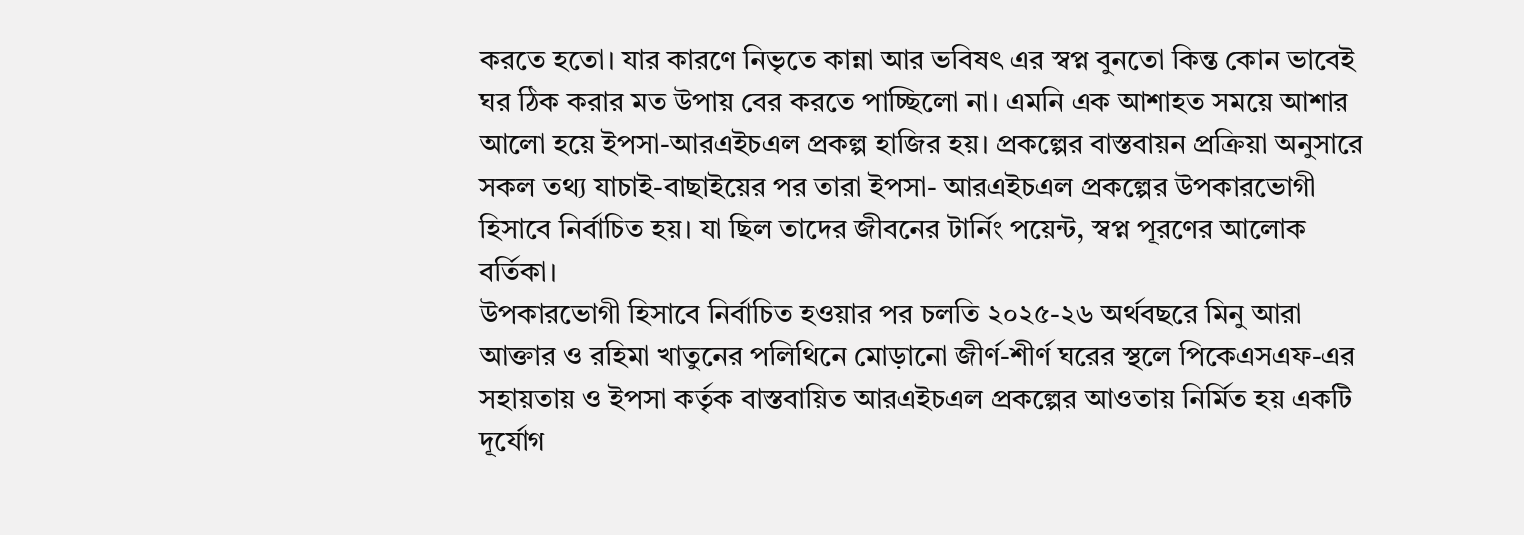করতে হতো। যার কারণে নিভৃতে কান্না আর ভবিষৎ এর স্বপ্ন বুনতো কিন্ত কোন ভাবেই ঘর ঠিক করার মত উপায় বের করতে পাচ্ছিলো না। এমনি এক আশাহত সময়ে আশার আলো হয়ে ইপসা-আরএইচএল প্রকল্প হাজির হয়। প্রকল্পের বাস্তবায়ন প্রক্রিয়া অনুসারে সকল তথ্য যাচাই-বাছাইয়ের পর তারা ইপসা- আরএইচএল প্রকল্পের উপকারভোগী হিসাবে নির্বাচিত হয়। যা ছিল তাদের জীবনের টার্নিং পয়েন্ট, স্বপ্ন পূরণের আলোক বর্তিকা।
উপকারভোগী হিসাবে নির্বাচিত হওয়ার পর চলতি ২০২৫-২৬ অর্থবছরে মিনু আরা আক্তার ও রহিমা খাতুনের পলিথিনে মোড়ানো জীর্ণ-শীর্ণ ঘরের স্থলে পিকেএসএফ-এর সহায়তায় ও ইপসা কর্তৃক বাস্তবায়িত আরএইচএল প্রকল্পের আওতায় নির্মিত হয় একটি দূর্যোগ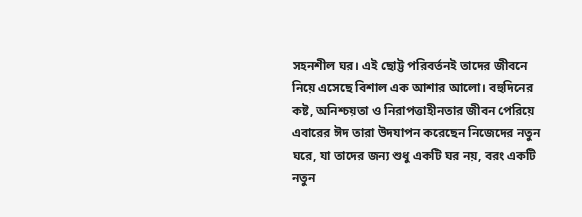সহনশীল ঘর। এই ছোট্ট পরিবর্তনই তাদের জীবনে নিয়ে এসেছে বিশাল এক আশার আলো। বহুদিনের কষ্ট, অনিশ্চয়তা ও নিরাপত্তাহীনতার জীবন পেরিয়ে এবারের ঈদ তারা উদযাপন করেছেন নিজেদের নতুন ঘরে, যা তাদের জন্য শুধু একটি ঘর নয়, বরং একটি নতুন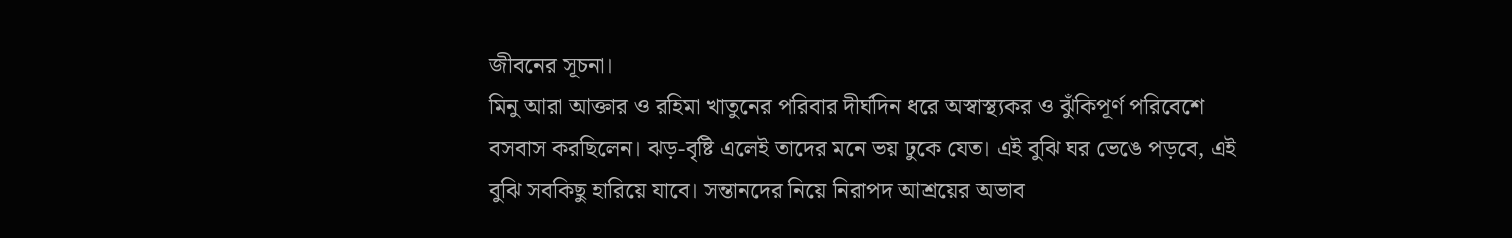জীবনের সূচনা।
মিনু আরা আক্তার ও রহিমা খাতুনের পরিবার দীর্ঘদিন ধরে অস্বাস্থ্যকর ও ঝুঁকিপূর্ণ পরিবেশে বসবাস করছিলেন। ঝড়-বৃষ্টি এলেই তাদের মনে ভয় ঢুকে যেত। এই বুঝি ঘর ভেঙে পড়বে, এই বুঝি সবকিছু হারিয়ে যাবে। সন্তানদের নিয়ে নিরাপদ আশ্রয়ের অভাব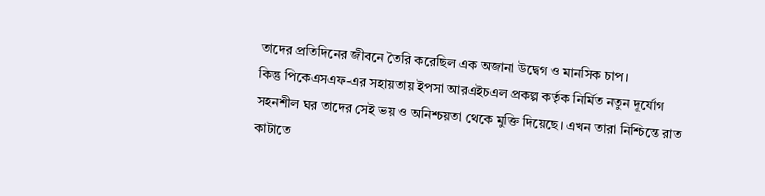তাদের প্রতিদিনের জীবনে তৈরি করেছিল এক অজানা উদ্বেগ ও মানসিক চাপ।
কিন্তু পিকেএসএফ-এর সহায়তায় ইপসা আরএইচএল প্রকল্প কর্তৃক নির্মিত নতুন দূর্যোগ সহনশীল ঘর তাদের সেই ভয় ও অনিশ্চয়তা থেকে মুক্তি দিয়েছে। এখন তারা নিশ্চিন্তে রাত কাটাতে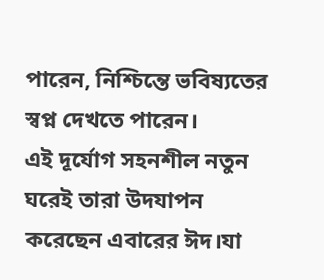পারেন, নিশ্চিন্তে ভবিষ্যতের স্বপ্ন দেখতে পারেন।
এই দূর্যোগ সহনশীল নতুন ঘরেই তারা উদযাপন করেছেন এবারের ঈদ।যা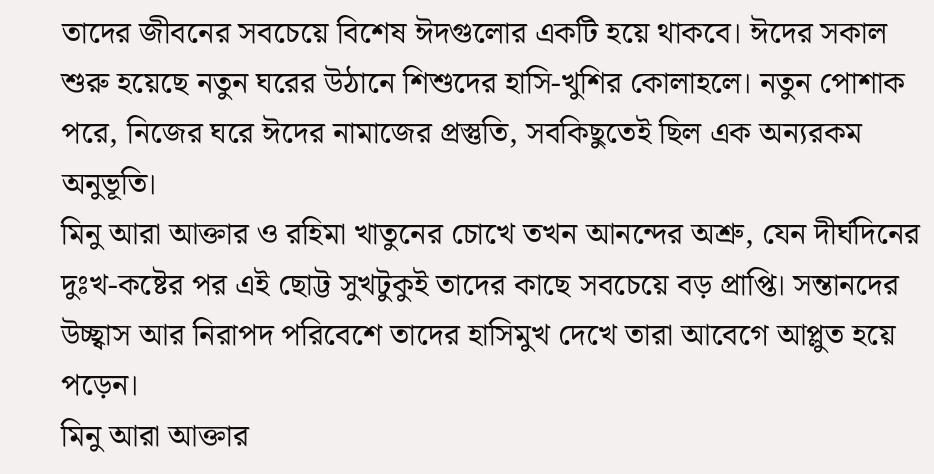তাদের জীবনের সবচেয়ে বিশেষ ঈদগুলোর একটি হয়ে থাকবে। ঈদের সকাল শুরু হয়েছে নতুন ঘরের উঠানে শিশুদের হাসি-খুশির কোলাহলে। নতুন পোশাক পরে, নিজের ঘরে ঈদের নামাজের প্রস্তুতি, সবকিছুতেই ছিল এক অন্যরকম অনুভূতি।
মিনু আরা আক্তার ও রহিমা খাতুনের চোখে তখন আনন্দের অশ্রু, যেন দীর্ঘদিনের দুঃখ-কষ্টের পর এই ছোট্ট সুখটুকুই তাদের কাছে সবচেয়ে বড় প্রাপ্তি। সন্তানদের উচ্ছ্বাস আর নিরাপদ পরিবেশে তাদের হাসিমুখ দেখে তারা আবেগে আপ্লুত হয়ে পড়েন।
মিনু আরা আক্তার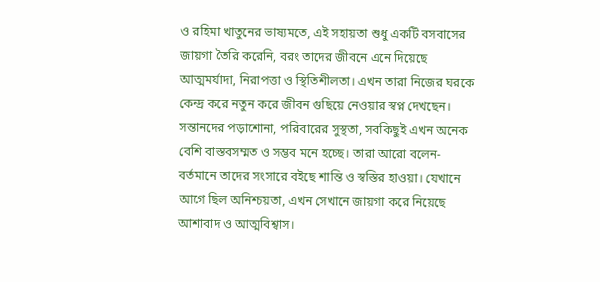ও রহিমা খাতুনের ভাষ্যমতে, এই সহায়তা শুধু একটি বসবাসের জায়গা তৈরি করেনি, বরং তাদের জীবনে এনে দিয়েছে আত্মমর্যাদা, নিরাপত্তা ও স্থিতিশীলতা। এখন তারা নিজের ঘরকে কেন্দ্র করে নতুন করে জীবন গুছিয়ে নেওয়ার স্বপ্ন দেখছেন। সন্তানদের পড়াশোনা, পরিবারের সুস্থতা, সবকিছুই এখন অনেক বেশি বাস্তবসম্মত ও সম্ভব মনে হচ্ছে। তারা আরো বলেন-বর্তমানে তাদের সংসারে বইছে শান্তি ও স্বস্তির হাওয়া। যেখানে আগে ছিল অনিশ্চয়তা, এখন সেখানে জায়গা করে নিয়েছে আশাবাদ ও আত্মবিশ্বাস।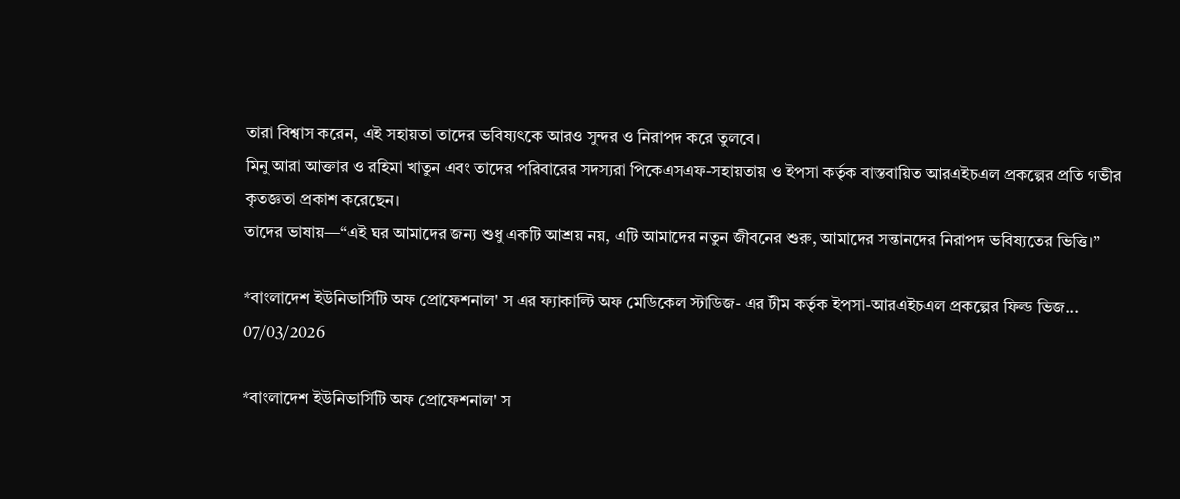তারা বিশ্বাস করেন, এই সহায়তা তাদের ভবিষ্যৎকে আরও সুন্দর ও নিরাপদ করে তুলবে।
মিনু আরা আক্তার ও রহিমা খাতুন এবং তাদের পরিবারের সদস্যরা পিকেএসএফ-সহায়তায় ও ইপসা কর্তৃক বাস্তবায়িত আরএইচএল প্রকল্পের প্রতি গভীর কৃতজ্ঞতা প্রকাশ করেছেন।
তাদের ভাষায়—“এই ঘর আমাদের জন্য শুধু একটি আশ্রয় নয়, এটি আমাদের নতুন জীবনের শুরু, আমাদের সন্তানদের নিরাপদ ভবিষ্যতের ভিত্তি।”

*বাংলাদেশ ইউনিভার্সিটি অফ প্রোফেশনাল' স এর ফ্যাকাল্টি অফ মেডিকেল স্টাডিজ- এর টীম কর্তৃক ইপসা-আরএইচএল প্রকল্পের ফিল্ড ভিজ...
07/03/2026

*বাংলাদেশ ইউনিভার্সিটি অফ প্রোফেশনাল' স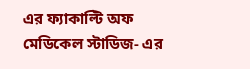এর ফ্যাকাল্টি অফ মেডিকেল স্টাডিজ- এর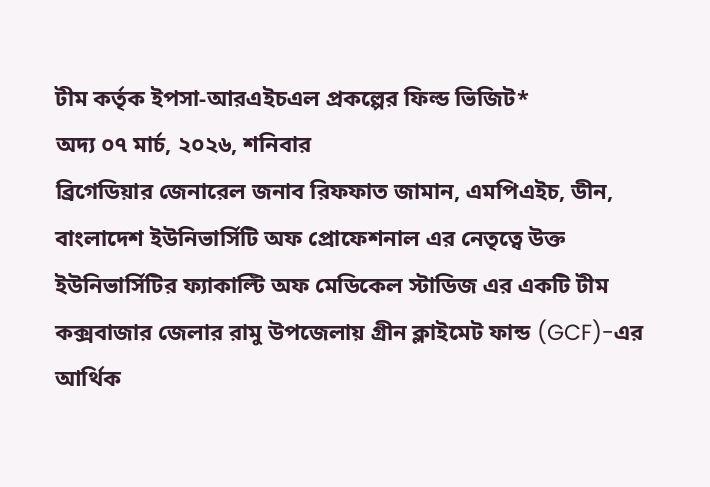টীম কর্তৃক ইপসা-আরএইচএল প্রকল্পের ফিল্ড ভিজিট*
অদ্য ০৭ মার্চ, ২০২৬, শনিবার
ব্রিগেডিয়ার জেনারেল জনাব রিফফাত জামান, এমপিএইচ, ডীন, বাংলাদেশ ইউনিভার্সিটি অফ প্রোফেশনাল এর নেতৃত্বে উক্ত ইউনিভার্সিটির ফ্যাকাল্টি অফ মেডিকেল স্টাডিজ এর একটি টীম কক্সবাজার জেলার রামু উপজেলায় গ্রীন ক্লাইমেট ফান্ড (GCF)-এর আর্থিক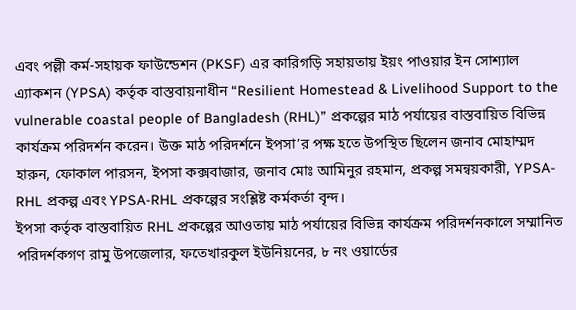এবং পল্লী কর্ম-সহায়ক ফাউন্ডেশন (PKSF) এর কারিগড়ি সহায়তায় ইয়ং পাওয়ার ইন সোশ্যাল এ্যাকশন (YPSA) কর্তৃক বাস্তবায়নাধীন “Resilient Homestead & Livelihood Support to the vulnerable coastal people of Bangladesh (RHL)” প্রকল্পের মাঠ পর্যায়ের বাস্তবায়িত বিভিন্ন কার্যক্রম পরিদর্শন করেন। উক্ত মাঠ পরিদর্শনে ইপসা’র পক্ষ হতে উপস্থিত ছিলেন জনাব মোহাম্মদ হারুন, ফোকাল পারসন, ইপসা কক্সবাজার, জনাব মোঃ আমিনুর রহমান, প্রকল্প সমন্বয়কারী, YPSA-RHL প্রকল্প এবং YPSA-RHL প্রকল্পের সংশ্লিষ্ট কর্মকর্তা বৃন্দ।
ইপসা কর্তৃক বাস্তবায়িত RHL প্রকল্পের আওতায় মাঠ পর্যায়ের বিভিন্ন কার্যক্রম পরিদর্শনকালে সম্মানিত পরিদর্শকগণ রামু উপজেলার, ফতেখারকুল ইউনিয়নের, ৮ নং ওয়ার্ডের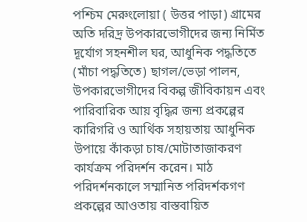পশ্চিম মেরুংলোয়া ( উত্তর পাড়া) গ্রামের অতি দরিদ্র উপকারভোগীদের জন্য নির্মিত দূর্যোগ সহনশীল ঘর, আধুনিক পদ্ধতিতে (মাঁচা পদ্ধতিতে) ছাগল/ভেড়া পালন, উপকারভোগীদের বিকল্প জীবিকায়ন এবং পারিবারিক আয় বৃদ্ধির জন্য প্রকল্পের কারিগরি ও আর্থিক সহায়তায় আধুনিক উপায়ে কাঁকড়া চাষ/মোটাতাজাকরণ কার্যক্রম পরিদর্শন করেন। মাঠ পরিদর্শনকালে সম্মানিত পরিদর্শকগণ প্রকল্পের আওতায় বাস্তবায়িত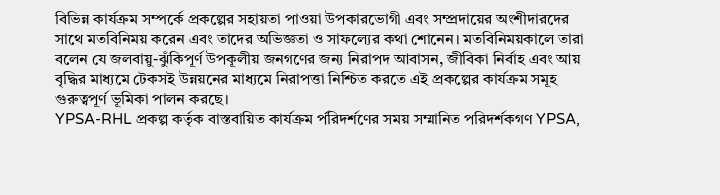বিভিন্ন কার্যক্রম সম্পর্কে প্রকল্পের সহায়তা পাওয়া উপকারভোগী এবং সম্প্রদায়ের অংশীদারদের সাথে মতবিনিময় করেন এবং তাদের অভিজ্ঞতা ও সাফল্যের কথা শোনেন। মতবিনিময়কালে তারা বলেন যে জলবায়ু-ঝুঁকিপূর্ণ উপকূলীয় জনগণের জন্য নিরাপদ আবাসন, জীবিকা নির্বাহ এবং আয় বৃদ্ধির মাধ্যমে টেকসই উন্নয়নের মাধ্যমে নিরাপত্তা নিশ্চিত করতে এই প্রকল্পের কার্যক্রম সমূহ গুরুত্বপূর্ণ ভূমিকা পালন করছে।
YPSA-RHL প্রকল্প কর্তৃক বাস্তবায়িত কার্যক্রম র্পরিদর্শণের সময় সম্মানিত পরিদর্শকগণ YPSA,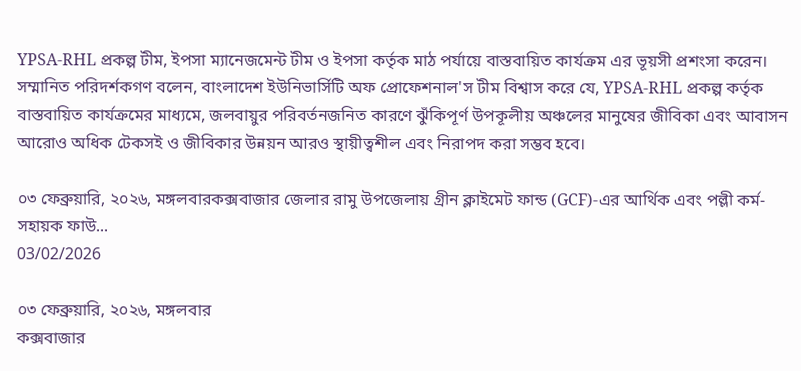YPSA-RHL প্রকল্প টীম, ইপসা ম্যানেজমেন্ট টীম ও ইপসা কর্তৃক মাঠ পর্যায়ে বাস্তবায়িত কার্যক্রম এর ভূয়সী প্রশংসা করেন।
সম্মানিত পরিদর্শকগণ বলেন, বাংলাদেশ ইউনিভার্সিটি অফ প্রোফেশনাল'স টীম বিশ্বাস করে যে, YPSA-RHL প্রকল্প কর্তৃক বাস্তবায়িত কার্যক্রমের মাধ্যমে, জলবায়ুর পরিবর্তনজনিত কারণে ঝুঁকিপূর্ণ উপকূলীয় অঞ্চলের মানুষের জীবিকা এবং আবাসন আরোও অধিক টেকসই ও জীবিকার উন্নয়ন আরও স্থায়ীত্বশীল এবং নিরাপদ করা সম্ভব হবে।

০৩ ফেব্রুয়ারি, ২০২৬, মঙ্গলবারকক্সবাজার জেলার রামু উপজেলায় গ্রীন ক্লাইমেট ফান্ড (GCF)-এর আর্থিক এবং পল্লী কর্ম-সহায়ক ফাউ...
03/02/2026

০৩ ফেব্রুয়ারি, ২০২৬, মঙ্গলবার
কক্সবাজার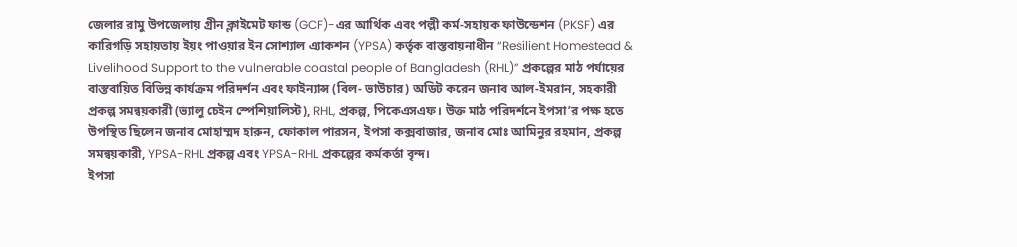জেলার রামু উপজেলায় গ্রীন ক্লাইমেট ফান্ড (GCF)-এর আর্থিক এবং পল্লী কর্ম-সহায়ক ফাউন্ডেশন (PKSF) এর কারিগড়ি সহায়তায় ইয়ং পাওয়ার ইন সোশ্যাল এ্যাকশন (YPSA) কর্তৃক বাস্তবায়নাধীন “Resilient Homestead & Livelihood Support to the vulnerable coastal people of Bangladesh (RHL)” প্রকল্পের মাঠ পর্যায়ের বাস্তবায়িত বিভিন্ন কার্যক্রম পরিদর্শন এবং ফাইন্যান্স (বিল- ভাউচার) অডিট করেন জনাব আল-ইমরান, সহকারী প্রকল্প সমন্বয়কারী (ভ্যালু চেইন স্পেশিয়ালিস্ট), RHL, প্রকল্প, পিকেএসএফ। উক্ত মাঠ পরিদর্শনে ইপসা’র পক্ষ হতে উপস্থিত ছিলেন জনাব মোহাম্মদ হারুন, ফোকাল পারসন, ইপসা কক্সবাজার, জনাব মোঃ আমিনুর রহমান, প্রকল্প সমন্বয়কারী, YPSA-RHL প্রকল্প এবং YPSA-RHL প্রকল্পের কর্মকর্তা বৃন্দ।
ইপসা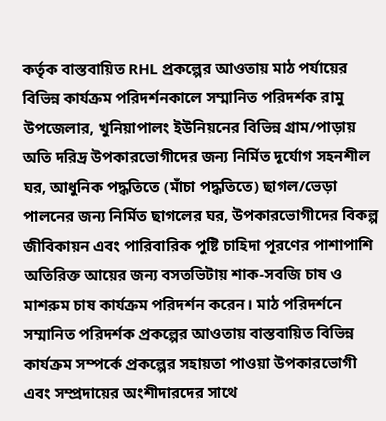কর্তৃক বাস্তবায়িত RHL প্রকল্পের আওতায় মাঠ পর্যায়ের বিভিন্ন কার্যক্রম পরিদর্শনকালে সম্মানিত পরিদর্শক রামু উপজেলার, খুনিয়াপালং ইউনিয়নের বিভিন্ন গ্রাম/পাড়ায় অতি দরিদ্র উপকারভোগীদের জন্য নির্মিত দূর্যোগ সহনশীল ঘর, আধুনিক পদ্ধতিতে (মাঁচা পদ্ধতিতে) ছাগল/ভেড়া পালনের জন্য নির্মিত ছাগলের ঘর, উপকারভোগীদের বিকল্প জীবিকায়ন এবং পারিবারিক পুষ্টি চাহিদা পূরণের পাশাপাশি অতিরিক্ত আয়ের জন্য বসতভিটায় শাক-সবজি চাষ ও মাশরুম চাষ কার্যক্রম পরিদর্শন করেন। মাঠ পরিদর্শনে সম্মানিত পরিদর্শক প্রকল্পের আওতায় বাস্তবায়িত বিভিন্ন কার্যক্রম সম্পর্কে প্রকল্পের সহায়তা পাওয়া উপকারভোগী এবং সম্প্রদায়ের অংশীদারদের সাথে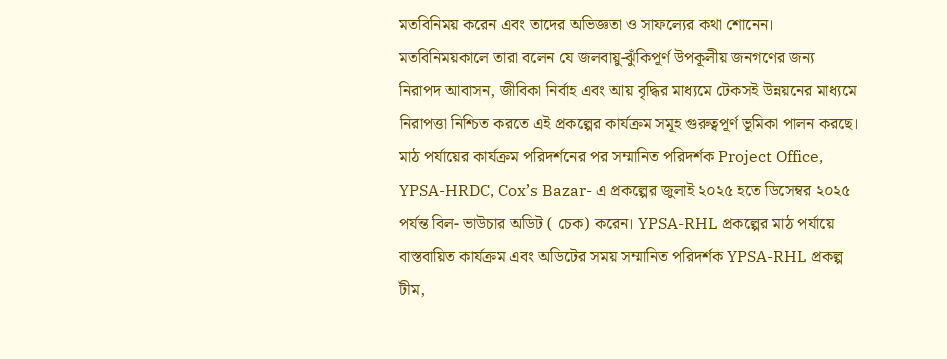মতবিনিময় করেন এবং তাদের অভিজ্ঞতা ও সাফল্যের কথা শোনেন। মতবিনিময়কালে তারা বলেন যে জলবায়ু-ঝুঁকিপূর্ণ উপকূলীয় জনগণের জন্য নিরাপদ আবাসন, জীবিকা নির্বাহ এবং আয় বৃদ্ধির মাধ্যমে টেকসই উন্নয়নের মাধ্যমে নিরাপত্তা নিশ্চিত করতে এই প্রকল্পের কার্যক্রম সমূহ গুরুত্বপূর্ণ ভূমিকা পালন করছে।
মাঠ পর্যায়ের কার্যক্রম পরিদর্শনের পর সম্মানিত পরিদর্শক Project Office, YPSA-HRDC, Cox’s Bazar- এ প্রকল্পের জুলাই ২০২৫ হতে ডিসেম্বর ২০২৫ পর্যন্ত বিল- ভাউচার অডিট ( চেক) করেন। YPSA-RHL প্রকল্পের মাঠ পর্যায়ে বাস্তবায়িত কার্যক্রম এবং অডিটের সময় সম্মানিত পরিদর্শক YPSA-RHL প্রকল্প টীম,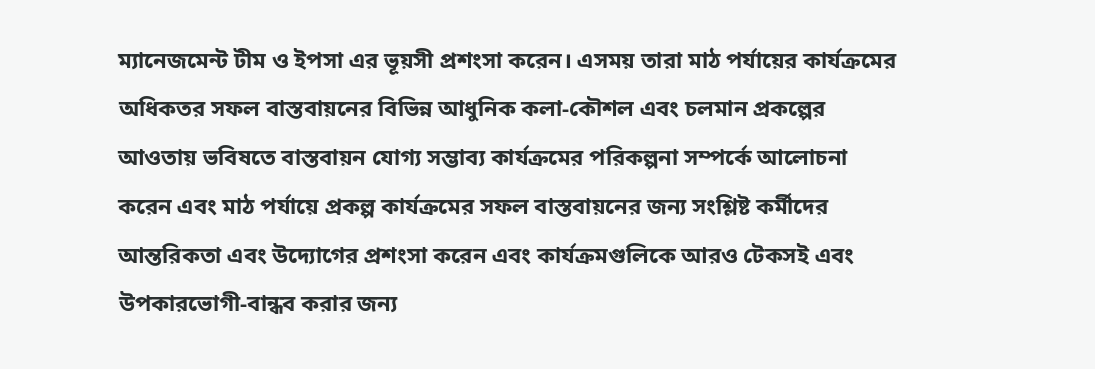ম্যানেজমেন্ট টীম ও ইপসা এর ভূয়সী প্রশংসা করেন। এসময় তারা মাঠ পর্যায়ের কার্যক্রমের অধিকতর সফল বাস্তবায়নের বিভিন্ন আধুনিক কলা-কৌশল এবং চলমান প্রকল্পের আওতায় ভবিষতে বাস্তবায়ন যোগ্য সম্ভাব্য কার্যক্রমের পরিকল্পনা সম্পর্কে আলোচনা করেন এবং মাঠ পর্যায়ে প্রকল্প কার্যক্রমের সফল বাস্তবায়নের জন্য সংশ্লিষ্ট কর্মীদের আন্তরিকতা এবং উদ্যোগের প্রশংসা করেন এবং কার্যক্রমগুলিকে আরও টেকসই এবং উপকারভোগী-বান্ধব করার জন্য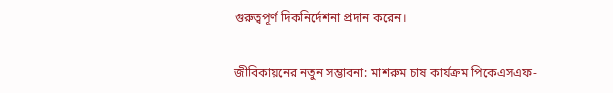গুরুত্বপূর্ণ দিকনির্দেশনা প্রদান করেন।

জীবিকায়নের নতুন সম্ভাবনা: মাশরুম চাষ কার্যক্রম পিকেএসএফ-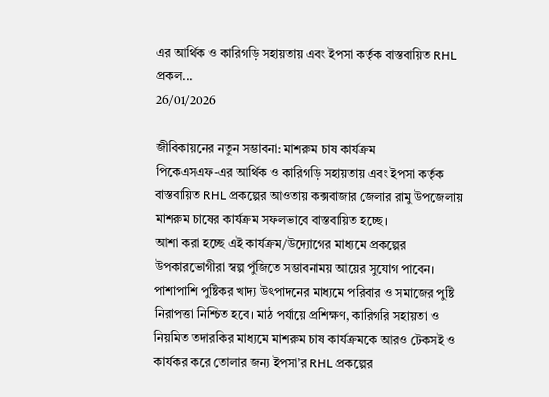এর আর্থিক ও কারিগড়ি সহায়তায় এবং ইপসা কর্তৃক বাস্তবায়িত RHL প্রকল...
26/01/2026

জীবিকায়নের নতুন সম্ভাবনা: মাশরুম চাষ কার্যক্রম
পিকেএসএফ-এর আর্থিক ও কারিগড়ি সহায়তায় এবং ইপসা কর্তৃক বাস্তবায়িত RHL প্রকল্পের আওতায় কক্সবাজার জেলার রামু উপজেলায় মাশরুম চাষের কার্যক্রম সফলভাবে বাস্তবায়িত হচ্ছে।
আশা করা হচ্ছে এই কার্যক্রম/উদ্যোগের মাধ্যমে প্রকল্পের উপকারভোগীরা স্বল্প পুঁজিতে সম্ভাবনাময় আয়ের সুযোগ পাবেন। পাশাপাশি পুষ্টিকর খাদ্য উৎপাদনের মাধ্যমে পরিবার ও সমাজের পুষ্টি নিরাপত্তা নিশ্চিত হবে। মাঠ পর্যায়ে প্রশিক্ষণ, কারিগরি সহায়তা ও নিয়মিত তদারকির মাধ্যমে মাশরুম চাষ কার্যক্রমকে আরও টেকসই ও কার্যকর করে তোলার জন্য ইপসা’র RHL প্রকল্পের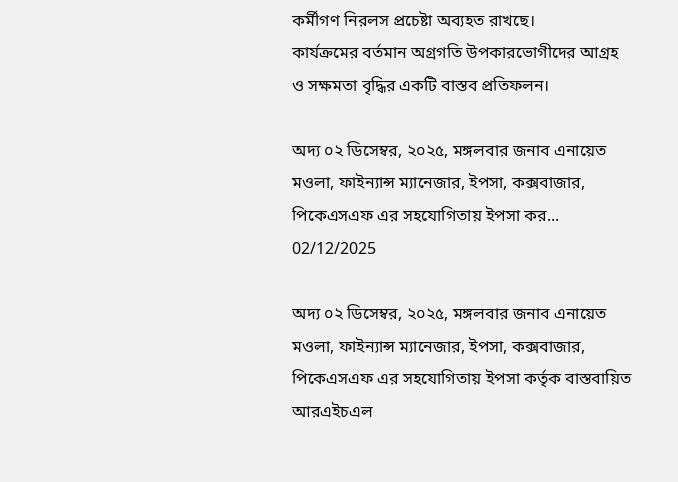কর্মীগণ নিরলস প্রচেষ্টা অব্যহত রাখছে।
কার্যক্রমের বর্তমান অগ্রগতি উপকারভোগীদের আগ্রহ ও সক্ষমতা বৃদ্ধির একটি বাস্তব প্রতিফলন।

অদ্য ০২ ডিসেম্বর, ২০২৫, মঙ্গলবার জনাব এনায়েত মওলা, ফাইন্যান্স ম্যানেজার, ইপসা, কক্সবাজার,  পিকেএসএফ এর সহযোগিতায় ইপসা কর...
02/12/2025

অদ্য ০২ ডিসেম্বর, ২০২৫, মঙ্গলবার জনাব এনায়েত মওলা, ফাইন্যান্স ম্যানেজার, ইপসা, কক্সবাজার, পিকেএসএফ এর সহযোগিতায় ইপসা কর্তৃক বাস্তবায়িত আরএইচএল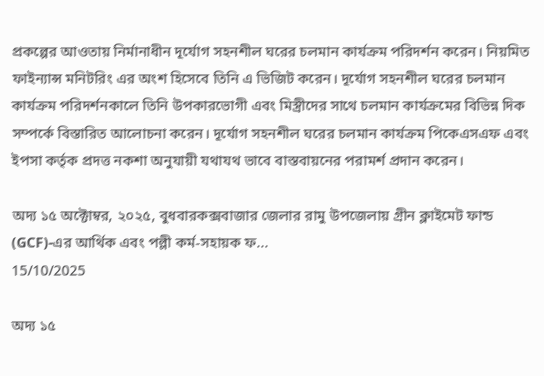প্রকল্পের আওতায় নির্মানাধীন দূর্যোগ সহনশীল ঘরের চলমান কার্যক্রম পরিদর্শন করেন। নিয়মিত ফাইন্যান্স মনিটরিং এর অংশ হিসেবে তিনি এ ভিজিট করেন। দূর্যোগ সহনশীল ঘরের চলমান কার্যক্রম পরিদর্শনকালে তিনি উপকারভোগী এবং মিস্ত্রীদের সাথে চলমান কার্যক্রমের বিভিন্ন দিক সম্পর্কে বিস্তারিত আলোচনা করেন। দূর্যোগ সহনশীল ঘরের চলমান কার্যক্রম পিকেএসএফ এবং ইপসা কর্তৃক প্রদত্ত নকশা অনুযায়ী যথাযথ ভাবে বাস্তবায়নের পরামর্শ প্রদান করেন।

অদ্য ১৫ অক্টোম্বর, ২০২৫, বুধবারকক্সবাজার জেলার রামু উপজেলায় গ্রীন ক্লাইমেট ফান্ড (GCF)-এর আর্থিক এবং পল্লী কর্ম-সহায়ক ফ...
15/10/2025

অদ্য ১৫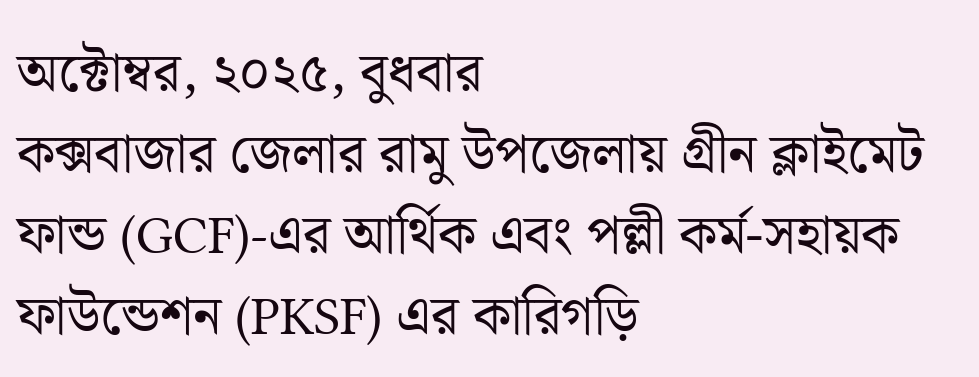অক্টোম্বর, ২০২৫, বুধবার
কক্সবাজার জেলার রামু উপজেলায় গ্রীন ক্লাইমেট ফান্ড (GCF)-এর আর্থিক এবং পল্লী কর্ম-সহায়ক ফাউন্ডেশন (PKSF) এর কারিগড়ি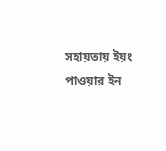সহায়তায় ইয়ং পাওয়ার ইন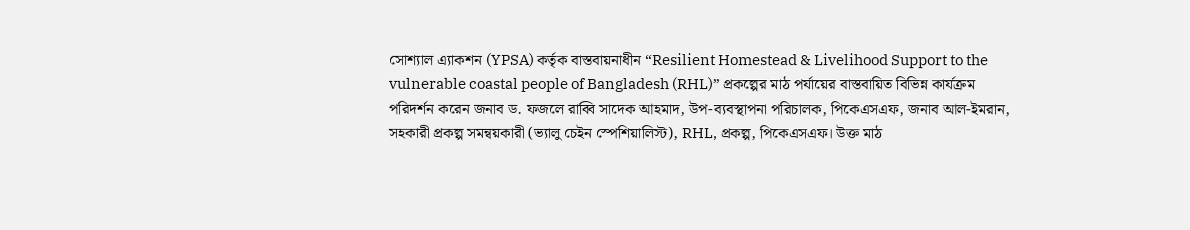সোশ্যাল এ্যাকশন (YPSA) কর্তৃক বাস্তবায়নাধীন “Resilient Homestead & Livelihood Support to the vulnerable coastal people of Bangladesh (RHL)” প্রকল্পের মাঠ পর্যায়ের বাস্তবায়িত বিভিন্ন কার্যক্রম পরিদর্শন করেন জনাব ড. ফজলে রাব্বি সাদেক আহমাদ, উপ-ব্যবস্থাপনা পরিচালক, পিকেএসএফ, জনাব আল-ইমরান, সহকারী প্রকল্প সমন্বয়কারী (ভ্যালু চেইন স্পেশিয়ালিস্ট), RHL, প্রকল্প, পিকেএসএফ। উক্ত মাঠ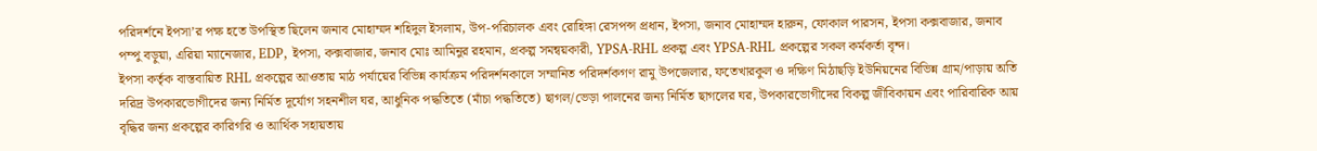পরিদর্শনে ইপসা’র পক্ষ হতে উপস্থিত ছিলেন জনাব মোহাম্মদ শহিদুল ইসলাম, উপ-পরিচালক এবং রোহিঙ্গা রেসপন্স প্রধান, ইপসা, জনাব মোহাম্মদ হারুন, ফোকাল পারসন, ইপসা কক্সবাজার, জনাব পম্পু বড়ুয়া, এরিয়া ম্যানেজার, EDP, ইপসা, কক্সবাজার, জনাব মোঃ আমিনুর রহমান, প্রকল্প সমন্বয়কারী, YPSA-RHL প্রকল্প এবং YPSA-RHL প্রকল্পের সকল কর্মকর্তা বৃন্দ।
ইপসা কর্তৃক বাস্তবায়িত RHL প্রকল্পের আওতায় মাঠ পর্যায়ের বিভিন্ন কার্যক্রম পরিদর্শনকালে সম্মানিত পরিদর্শকগণ রামু উপজেলার, ফতেখারকুল ও দক্ষিণ মিঠাছড়ি ইউনিয়নের বিভিন্ন গ্রাম/পাড়ায় অতি দরিদ্র উপকারভোগীদের জন্য নির্মিত দূর্যোগ সহনশীল ঘর, আধুনিক পদ্ধতিতে (মাঁচা পদ্ধতিতে) ছাগল/ভেড়া পালনের জন্য নির্মিত ছাগলের ঘর, উপকারভোগীদের বিকল্প জীবিকায়ন এবং পারিবারিক আয় বৃদ্ধির জন্য প্রকল্পের কারিগরি ও আর্থিক সহায়তায়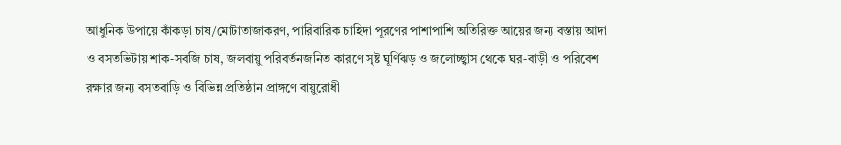আধুনিক উপায়ে কাঁকড়া চাষ/মোটাতাজাকরণ, পারিবারিক চাহিদা পূরণের পাশাপাশি অতিরিক্ত আয়ের জন্য বস্তায় আদা ও বসতভিটায় শাক-সবজি চাষ, জলবায়ু পরিবর্তনজনিত কারণে সৃষ্ট ঘূর্ণিঝড় ও জলোচ্ছ্বাস থেকে ঘর-বাড়ী ও পরিবেশ রক্ষার জন্য বসতবাড়ি ও বিভিন্ন প্রতিষ্ঠান প্রাঙ্গণে বায়ুরোধী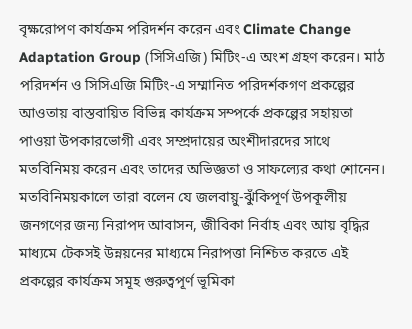বৃক্ষরোপণ কার্যক্রম পরিদর্শন করেন এবং Climate Change Adaptation Group (সিসিএজি) মিটিং-এ অংশ গ্রহণ করেন। মাঠ পরিদর্শন ও সিসিএজি মিটিং-এ সম্মানিত পরিদর্শকগণ প্রকল্পের আওতায় বাস্তবায়িত বিভিন্ন কার্যক্রম সম্পর্কে প্রকল্পের সহায়তা পাওয়া উপকারভোগী এবং সম্প্রদায়ের অংশীদারদের সাথে মতবিনিময় করেন এবং তাদের অভিজ্ঞতা ও সাফল্যের কথা শোনেন। মতবিনিময়কালে তারা বলেন যে জলবায়ু-ঝুঁকিপূর্ণ উপকূলীয় জনগণের জন্য নিরাপদ আবাসন, জীবিকা নির্বাহ এবং আয় বৃদ্ধির মাধ্যমে টেকসই উন্নয়নের মাধ্যমে নিরাপত্তা নিশ্চিত করতে এই প্রকল্পের কার্যক্রম সমূহ গুরুত্বপূর্ণ ভূমিকা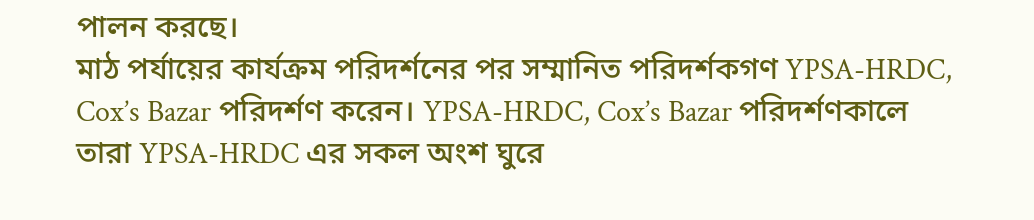পালন করছে।
মাঠ পর্যায়ের কার্যক্রম পরিদর্শনের পর সম্মানিত পরিদর্শকগণ YPSA-HRDC, Cox’s Bazar পরিদর্শণ করেন। YPSA-HRDC, Cox’s Bazar পরিদর্শণকালে তারা YPSA-HRDC এর সকল অংশ ঘুরে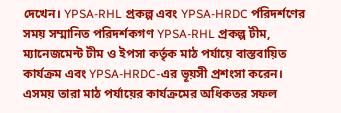দেখেন। YPSA-RHL প্রকল্প এবং YPSA-HRDC র্পরিদর্শণের সময় সম্মানিত পরিদর্শকগণ YPSA-RHL প্রকল্প টীম, ম্যানেজমেন্ট টীম ও ইপসা কর্তৃক মাঠ পর্যায়ে বাস্তবায়িত কার্যক্রম এবং YPSA-HRDC-এর ভূয়সী প্রশংসা করেন। এসময় তারা মাঠ পর্যায়ের কার্যক্রমের অধিকতর সফল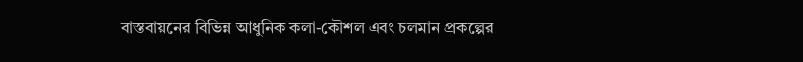বাস্তবায়নের বিভিন্ন আধুনিক কলা-কৌশল এবং চলমান প্রকল্পের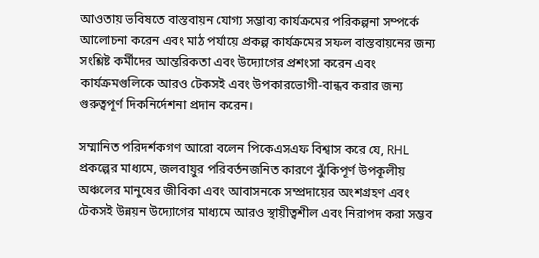আওতায় ভবিষতে বাস্তবায়ন যোগ্য সম্ভাব্য কার্যক্রমের পরিকল্পনা সম্পর্কে আলোচনা করেন এবং মাঠ পর্যায়ে প্রকল্প কার্যক্রমের সফল বাস্তবায়নের জন্য সংশ্লিষ্ট কর্মীদের আন্তরিকতা এবং উদ্যোগের প্রশংসা করেন এবং কার্যক্রমগুলিকে আরও টেকসই এবং উপকারভোগী-বান্ধব করার জন্য গুরুত্বপূর্ণ দিকনির্দেশনা প্রদান করেন।

সম্মানিত পরিদর্শকগণ আরো বলেন পিকেএসএফ বিশ্বাস করে যে, RHL প্রকল্পের মাধ্যমে, জলবায়ুর পরিবর্তনজনিত কারণে ঝুঁকিপূর্ণ উপকূলীয় অঞ্চলের মানুষের জীবিকা এবং আবাসনকে সম্প্রদায়ের অংশগ্রহণ এবং টেকসই উন্নয়ন উদ্যোগের মাধ্যমে আরও স্থায়ীত্বশীল এবং নিরাপদ করা সম্ভব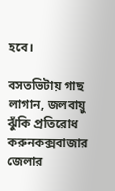হবে।

বসতভিটায় গাছ লাগান, জলবায়ু ঝুঁকি প্রতিরোধ করুনকক্সবাজার জেলার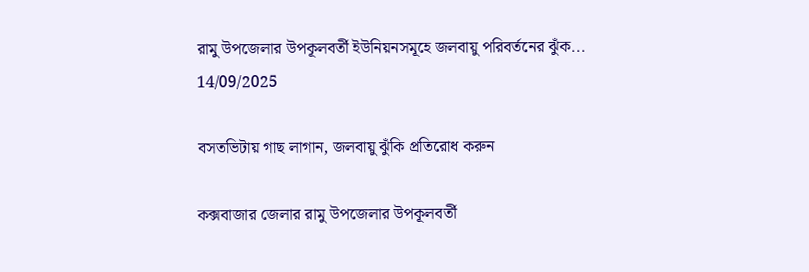রামু উপজেলার উপকূলবর্তী ইউনিয়নসমূহে জলবায়ু পরিবর্তনের ঝুঁক...
14/09/2025

বসতভিটায় গাছ লাগান, জলবায়ু ঝুঁকি প্রতিরোধ করুন

কক্সবাজার জেলার রামু উপজেলার উপকূলবর্তী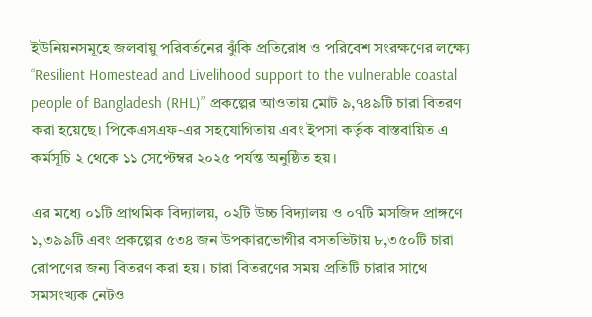ইউনিয়নসমূহে জলবায়ু পরিবর্তনের ঝুঁকি প্রতিরোধ ও পরিবেশ সংরক্ষণের লক্ষ্যে “Resilient Homestead and Livelihood support to the vulnerable coastal people of Bangladesh (RHL)” প্রকল্পের আওতায় মোট ৯,৭৪৯টি চারা বিতরণ করা হয়েছে। পিকেএসএফ-এর সহযোগিতায় এবং ইপসা কর্তৃক বাস্তবায়িত এ কর্মসূচি ২ থেকে ১১ সেপ্টেম্বর ২০২৫ পর্যন্ত অনুষ্ঠিত হয়।

এর মধ্যে ০১টি প্রাথমিক বিদ্যালয়, ০২টি উচ্চ বিদ্যালয় ও ০৭টি মসজিদ প্রাঙ্গণে ১,৩৯৯টি এবং প্রকল্পের ৫৩৪ জন উপকারভোগীর বসতভিটায় ৮,৩৫০টি চারা রোপণের জন্য বিতরণ করা হয়। চারা বিতরণের সময় প্রতিটি চারার সাথে সমসংখ্যক নেটও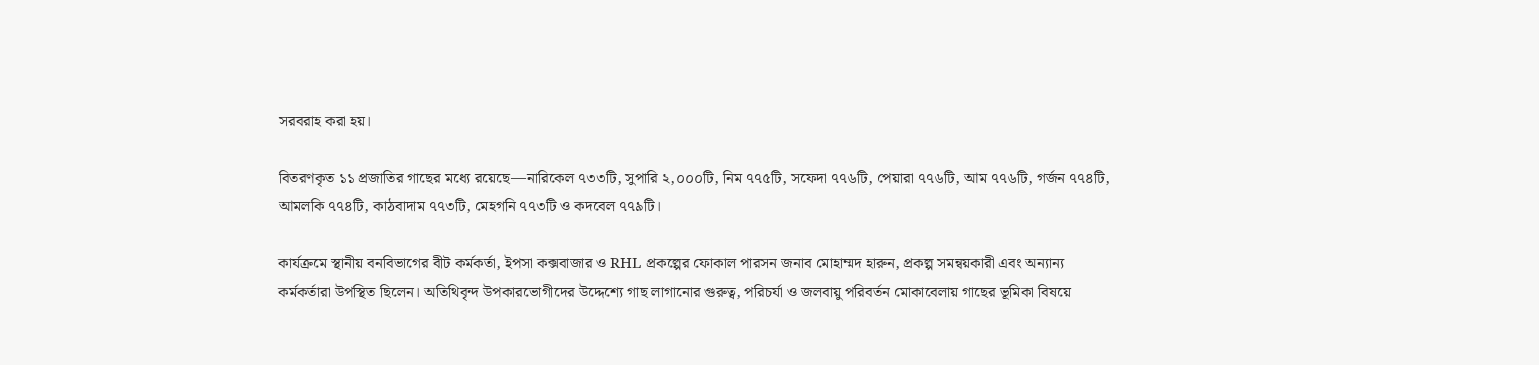সরবরাহ করা হয়।

বিতরণকৃত ১১ প্রজাতির গাছের মধ্যে রয়েছে—নারিকেল ৭৩৩টি, সুপারি ২,০০০টি, নিম ৭৭৫টি, সফেদা ৭৭৬টি, পেয়ারা ৭৭৬টি, আম ৭৭৬টি, গর্জন ৭৭৪টি, আমলকি ৭৭৪টি, কাঠবাদাম ৭৭৩টি, মেহগনি ৭৭৩টি ও কদবেল ৭৭৯টি।

কার্যক্রমে স্থানীয় বনবিভাগের বীট কর্মকর্তা, ইপসা কক্সবাজার ও RHL প্রকল্পের ফোকাল পারসন জনাব মোহাম্মদ হারুন, প্রকল্প সমন্বয়কারী এবং অন্যান্য কর্মকর্তারা উপস্থিত ছিলেন। অতিথিবৃন্দ উপকারভোগীদের উদ্দেশ্যে গাছ লাগানোর গুরুত্ব, পরিচর্যা ও জলবায়ু পরিবর্তন মোকাবেলায় গাছের ভূমিকা বিষয়ে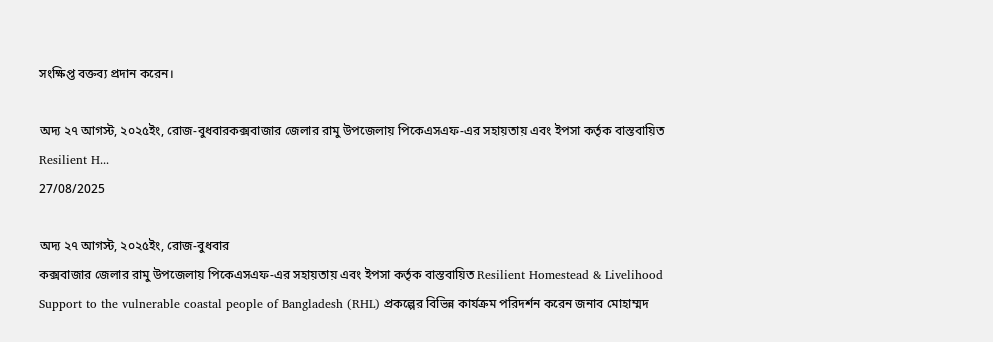সংক্ষিপ্ত বক্তব্য প্রদান করেন।

অদ্য ২৭ আগস্ট, ২০২৫ইং, রোজ-বুধবারকক্সবাজার জেলার রামু উপজেলায় পিকেএসএফ-এর সহায়তায় এবং ইপসা কর্তৃক বাস্তবায়িত Resilient H...
27/08/2025

অদ্য ২৭ আগস্ট, ২০২৫ইং, রোজ-বুধবার
কক্সবাজার জেলার রামু উপজেলায় পিকেএসএফ-এর সহায়তায় এবং ইপসা কর্তৃক বাস্তবায়িত Resilient Homestead & Livelihood Support to the vulnerable coastal people of Bangladesh (RHL) প্রকল্পের বিভিন্ন কার্যক্রম পরিদর্শন করেন জনাব মোহাম্মদ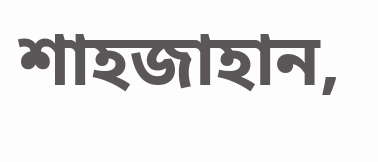শাহজাহান,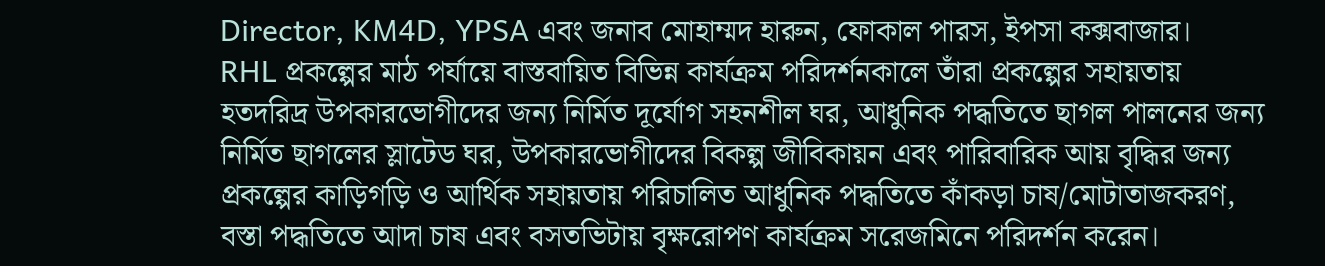Director, KM4D, YPSA এবং জনাব মোহাম্মদ হারুন, ফোকাল পারস, ইপসা কক্সবাজার।
RHL প্রকল্পের মাঠ পর্যায়ে বাস্তবায়িত বিভিন্ন কার্যক্রম পরিদর্শনকালে তাঁরা প্রকল্পের সহায়তায় হতদরিদ্র উপকারভোগীদের জন্য নির্মিত দূর্যোগ সহনশীল ঘর, আধুনিক পদ্ধতিতে ছাগল পালনের জন্য নির্মিত ছাগলের স্লাটেড ঘর, উপকারভোগীদের বিকল্প জীবিকায়ন এবং পারিবারিক আয় বৃদ্ধির জন্য প্রকল্পের কাড়িগড়ি ও আর্থিক সহায়তায় পরিচালিত আধুনিক পদ্ধতিতে কাঁকড়া চাষ/মোটাতাজকরণ, বস্তা পদ্ধতিতে আদা চাষ এবং বসতভিটায় বৃক্ষরোপণ কার্যক্রম সরেজমিনে পরিদর্শন করেন।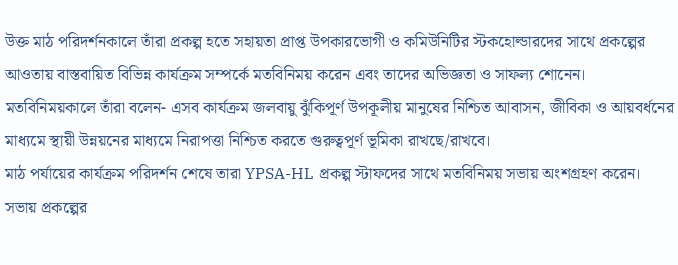উক্ত মাঠ পরিদর্শনকালে তাঁরা প্রকল্প হতে সহায়তা প্রাপ্ত উপকারভোগী ও কমিউনিটির স্টকহোল্ডারদের সাথে প্রকল্পের আওতায় বাস্তবায়িত বিভিন্ন কার্যক্রম সম্পর্কে মতবিনিময় করেন এবং তাদের অভিজ্ঞতা ও সাফল্য শোনেন। মতবিনিময়কালে তাঁরা বলেন- এসব কার্যক্রম জলবায়ু ঝুঁকিপূর্ণ উপকূলীয় মানুষের নিশ্চিত আবাসন, জীবিকা ও আয়বর্ধনের মাধ্যমে স্থায়ী উন্নয়নের মাধ্যমে নিরাপত্তা নিশ্চিত করতে গুরুত্বপূর্ণ ভূমিকা রাখছে/রাখবে।
মাঠ পর্যায়ের কার্যক্রম পরিদর্শন শেষে তারা YPSA-HL প্রকল্প স্টাফদের সাথে মতবিনিময় সভায় অংশগ্রহণ করেন। সভায় প্রকল্পের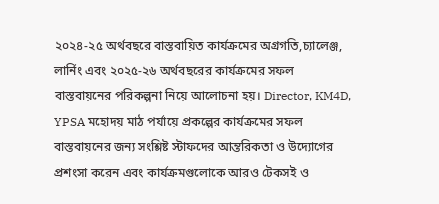২০২৪-২৫ অর্থবছরে বাস্তবায়িত কার্যক্রমের অগ্রগতি,চ্যালেঞ্জ, লার্নিং এবং ২০২৫-২৬ অর্থবছরের কার্যক্রমের সফল বাস্তবায়নের পরিকল্পনা নিয়ে আলোচনা হয়। Director, KM4D, YPSA মহোদয় মাঠ পর্যায়ে প্রকল্পের কার্যক্রমের সফল বাস্তবায়নের জন্য সংশ্লিষ্ট স্টাফদের আন্তরিকতা ও উদ্যোগের প্রশংসা করেন এবং কার্যক্রমগুলোকে আরও টেকসই ও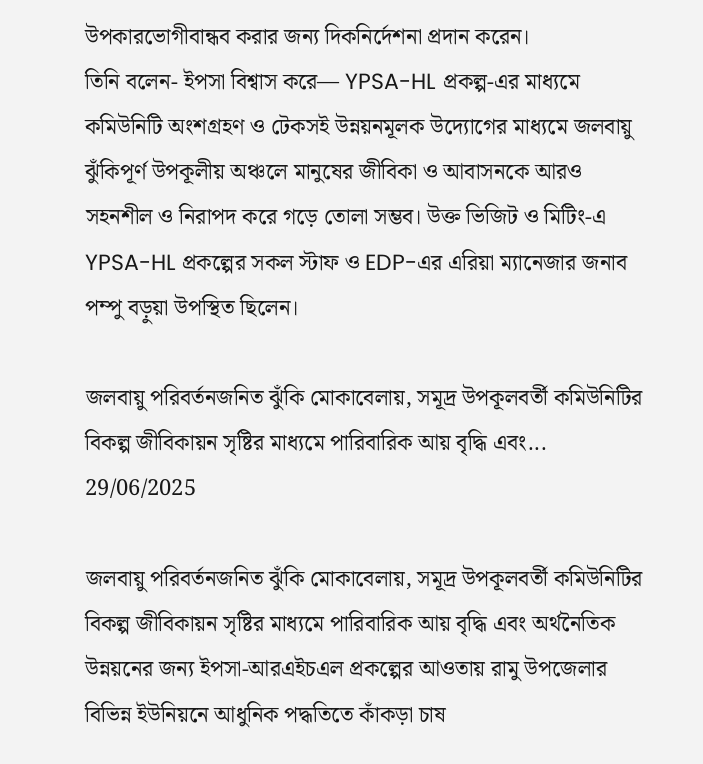উপকারভোগীবান্ধব করার জন্য দিকনির্দেশনা প্রদান করেন।
তিনি বলেন- ইপসা বিশ্বাস করে— YPSA-HL প্রকল্প-এর মাধ্যমে কমিউনিটি অংশগ্রহণ ও টেকসই উন্নয়নমূলক উদ্যোগের মাধ্যমে জলবায়ু ঝুঁকিপূর্ণ উপকূলীয় অঞ্চলে মানুষের জীবিকা ও আবাসনকে আরও সহনশীল ও নিরাপদ করে গড়ে তোলা সম্ভব। উক্ত ভিজিট ও মিটিং-এ YPSA-HL প্রকল্পের সকল স্টাফ ও EDP-এর এরিয়া ম্যানেজার জনাব পম্পু বড়ুয়া উপস্থিত ছিলেন।

জলবায়ু পরিবর্তনজনিত ঝুঁকি মোকাবেলায়, সমূদ্র উপকূলবর্তী কমিউনিটির বিকল্প জীবিকায়ন সৃষ্টির মাধ্যমে পারিবারিক আয় বৃদ্ধি এবং...
29/06/2025

জলবায়ু পরিবর্তনজনিত ঝুঁকি মোকাবেলায়, সমূদ্র উপকূলবর্তী কমিউনিটির বিকল্প জীবিকায়ন সৃষ্টির মাধ্যমে পারিবারিক আয় বৃদ্ধি এবং অর্থনৈতিক উন্নয়নের জন্য ইপসা-আরএইচএল প্রকল্পের আওতায় রামু উপজেলার বিভিন্ন ইউনিয়নে আধুনিক পদ্ধতিতে কাঁকড়া চাষ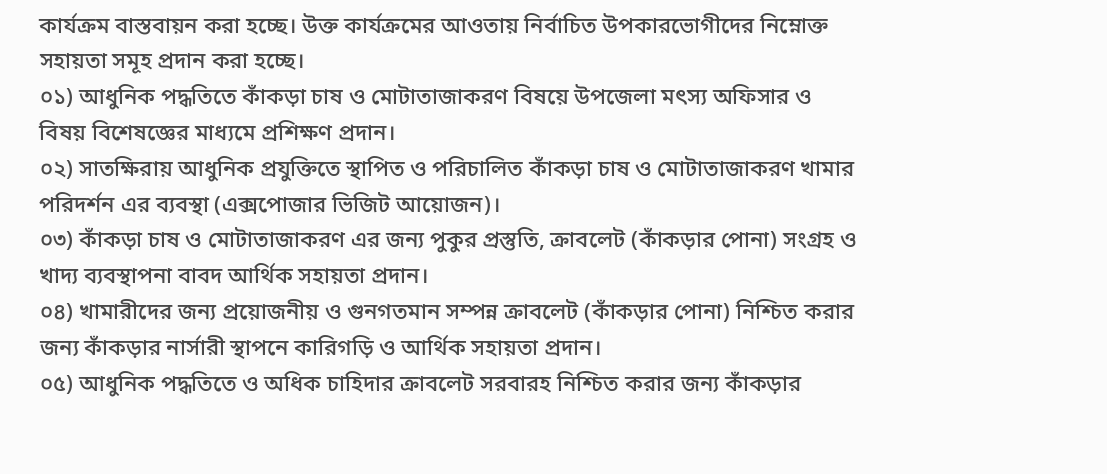কার্যক্রম বাস্তবায়ন করা হচ্ছে। উক্ত কার্যক্রমের আওতায় নির্বাচিত উপকারভোগীদের নিম্নোক্ত সহায়তা সমূহ প্রদান করা হচ্ছে।
০১) আধুনিক পদ্ধতিতে কাঁকড়া চাষ ও মোটাতাজাকরণ বিষয়ে উপজেলা মৎস্য অফিসার ও বিষয় বিশেষজ্ঞের মাধ্যমে প্রশিক্ষণ প্রদান।
০২) সাতক্ষিরায় আধুনিক প্রযুক্তিতে স্থাপিত ও পরিচালিত কাঁকড়া চাষ ও মোটাতাজাকরণ খামার পরিদর্শন এর ব্যবস্থা (এক্সপোজার ভিজিট আয়োজন)।
০৩) কাঁকড়া চাষ ও মোটাতাজাকরণ এর জন্য পুকুর প্রস্তুতি, ক্রাবলেট (কাঁকড়ার পোনা) সংগ্রহ ও খাদ্য ব্যবস্থাপনা বাবদ আর্থিক সহায়তা প্রদান।
০৪) খামারীদের জন্য প্রয়োজনীয় ও গুনগতমান সম্পন্ন ক্রাবলেট (কাঁকড়ার পোনা) নিশ্চিত করার জন্য কাঁকড়ার নার্সারী স্থাপনে কারিগড়ি ও আর্থিক সহায়তা প্রদান।
০৫) আধুনিক পদ্ধতিতে ও অধিক চাহিদার ক্রাবলেট সরবারহ নিশ্চিত করার জন্য কাঁকড়ার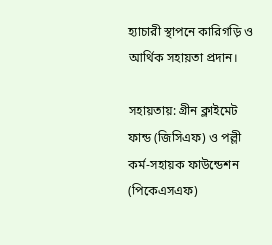হ্যাচারী স্থাপনে কারিগড়ি ও আর্থিক সহায়তা প্রদান।

সহায়তায়: গ্রীন ক্লাইমেট ফান্ড (জিসিএফ) ও পল্লী কর্ম-সহায়ক ফাউন্ডেশন (পিকেএসএফ)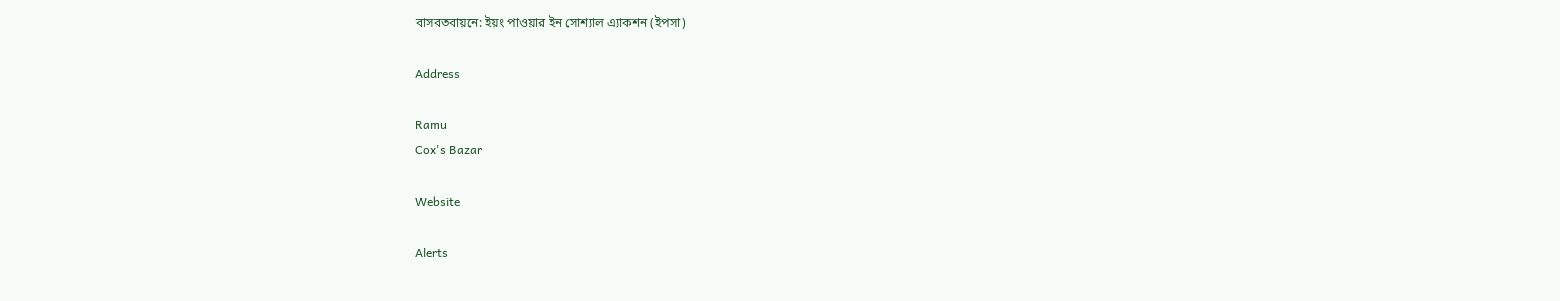বাসবতবায়নে: ইয়ং পাওয়ার ইন সোশ্যাল এ্যাকশন (ইপসা)

Address

Ramu
Cox's Bazar

Website

Alerts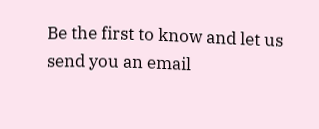Be the first to know and let us send you an email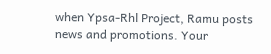when Ypsa-Rhl Project, Ramu posts news and promotions. Your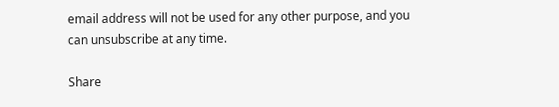email address will not be used for any other purpose, and you can unsubscribe at any time.

Share